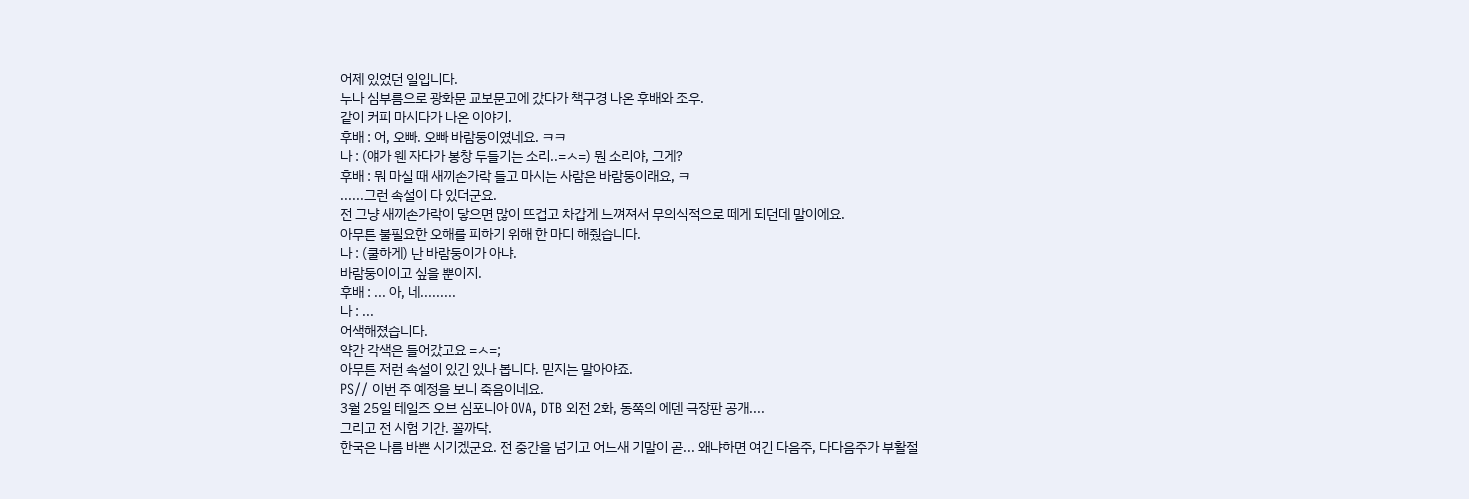어제 있었던 일입니다.
누나 심부름으로 광화문 교보문고에 갔다가 책구경 나온 후배와 조우.
같이 커피 마시다가 나온 이야기.
후배 : 어, 오빠. 오빠 바람둥이였네요. ㅋㅋ
나 : (얘가 웬 자다가 봉창 두들기는 소리..=ㅅ=) 뭔 소리야, 그게?
후배 : 뭐 마실 때 새끼손가락 들고 마시는 사람은 바람둥이래요, ㅋ
......그런 속설이 다 있더군요.
전 그냥 새끼손가락이 닿으면 많이 뜨겁고 차갑게 느껴져서 무의식적으로 떼게 되던데 말이에요.
아무튼 불필요한 오해를 피하기 위해 한 마디 해줬습니다.
나 : (쿨하게) 난 바람둥이가 아냐.
바람둥이이고 싶을 뿐이지.
후배 : ... 아, 네.........
나 : ...
어색해졌습니다.
약간 각색은 들어갔고요 =ㅅ=;
아무튼 저런 속설이 있긴 있나 봅니다. 믿지는 말아야죠.
PS// 이번 주 예정을 보니 죽음이네요.
3월 25일 테일즈 오브 심포니아 OVA, DTB 외전 2화, 동쪽의 에덴 극장판 공개....
그리고 전 시험 기간. 꼴까닥.
한국은 나름 바쁜 시기겠군요. 전 중간을 넘기고 어느새 기말이 곧... 왜냐하면 여긴 다음주, 다다음주가 부활절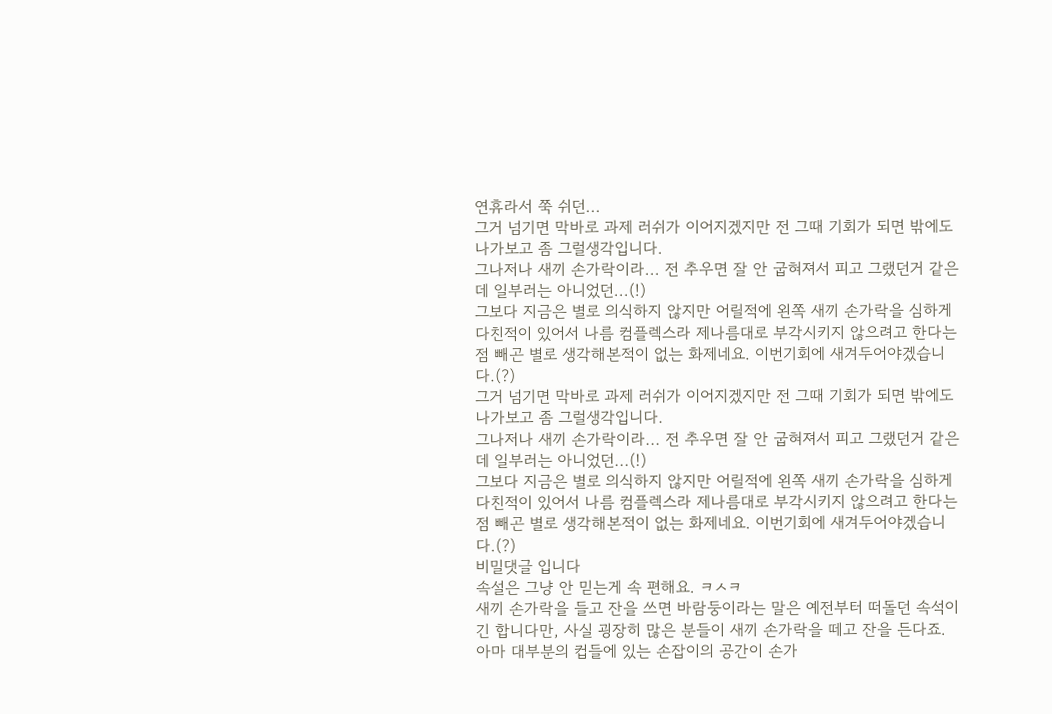연휴라서 쭉 쉬던...
그거 넘기면 막바로 과제 러쉬가 이어지겠지만 전 그때 기회가 되면 밖에도 나가보고 좀 그럴생각입니다.
그나저나 새끼 손가락이라... 전 추우면 잘 안 굽혀져서 피고 그랬던거 같은데 일부러는 아니었던...(!)
그보다 지금은 별로 의식하지 않지만 어릴적에 왼쪽 새끼 손가락을 심하게 다친적이 있어서 나름 컴플렉스라 제나름대로 부각시키지 않으려고 한다는 점 빼곤 별로 생각해본적이 없는 화제네요. 이번기회에 새겨두어야겠습니다.(?)
그거 넘기면 막바로 과제 러쉬가 이어지겠지만 전 그때 기회가 되면 밖에도 나가보고 좀 그럴생각입니다.
그나저나 새끼 손가락이라... 전 추우면 잘 안 굽혀져서 피고 그랬던거 같은데 일부러는 아니었던...(!)
그보다 지금은 별로 의식하지 않지만 어릴적에 왼쪽 새끼 손가락을 심하게 다친적이 있어서 나름 컴플렉스라 제나름대로 부각시키지 않으려고 한다는 점 빼곤 별로 생각해본적이 없는 화제네요. 이번기회에 새겨두어야겠습니다.(?)
비밀댓글 입니다
속설은 그냥 안 믿는게 속 편해요. ㅋㅅㅋ
새끼 손가락을 들고 잔을 쓰면 바람둥이라는 말은 예전부터 떠돌던 속석이긴 합니다만, 사실 굉장히 많은 분들이 새끼 손가락을 떼고 잔을 든다죠.
아마 대부분의 컵들에 있는 손잡이의 공간이 손가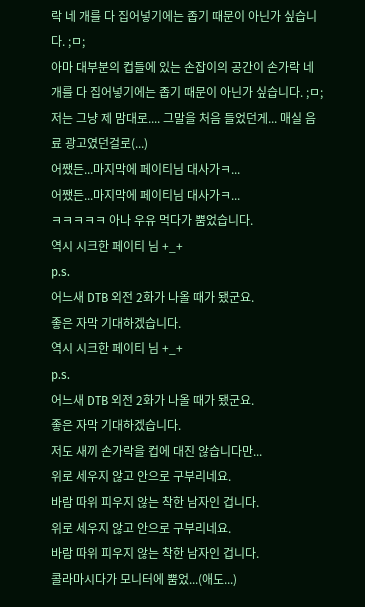락 네 개를 다 집어넣기에는 좁기 때문이 아닌가 싶습니다. ;ㅁ;
아마 대부분의 컵들에 있는 손잡이의 공간이 손가락 네 개를 다 집어넣기에는 좁기 때문이 아닌가 싶습니다. ;ㅁ;
저는 그냥 제 맘대로.... 그말을 처음 들었던게... 매실 음료 광고였던걸로(...)
어쨌든...마지막에 페이티님 대사가ㅋ...
어쨌든...마지막에 페이티님 대사가ㅋ...
ㅋㅋㅋㅋㅋ 아나 우유 먹다가 뿜었습니다.
역시 시크한 페이티 님 +_+
p.s.
어느새 DTB 외전 2화가 나올 때가 됐군요.
좋은 자막 기대하겠습니다.
역시 시크한 페이티 님 +_+
p.s.
어느새 DTB 외전 2화가 나올 때가 됐군요.
좋은 자막 기대하겠습니다.
저도 새끼 손가락을 컵에 대진 않습니다만...
위로 세우지 않고 안으로 구부리네요.
바람 따위 피우지 않는 착한 남자인 겁니다.
위로 세우지 않고 안으로 구부리네요.
바람 따위 피우지 않는 착한 남자인 겁니다.
콜라마시다가 모니터에 뿜었...(애도...)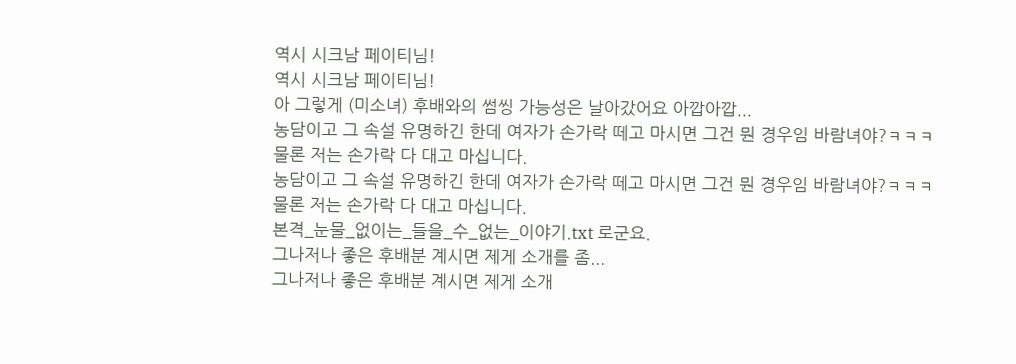역시 시크남 페이티님!
역시 시크남 페이티님!
아 그렇게 (미소녀) 후배와의 썸씽 가능성은 날아갔어요 아깝아깝...
농담이고 그 속설 유명하긴 한데 여자가 손가락 떼고 마시면 그건 뭔 경우임 바람녀야?ㅋㅋㅋ
물론 저는 손가락 다 대고 마십니다.
농담이고 그 속설 유명하긴 한데 여자가 손가락 떼고 마시면 그건 뭔 경우임 바람녀야?ㅋㅋㅋ
물론 저는 손가락 다 대고 마십니다.
본격_눈물_없이는_들을_수_없는_이야기.txt 로군요.
그나저나 좋은 후배분 계시면 제게 소개를 좀...
그나저나 좋은 후배분 계시면 제게 소개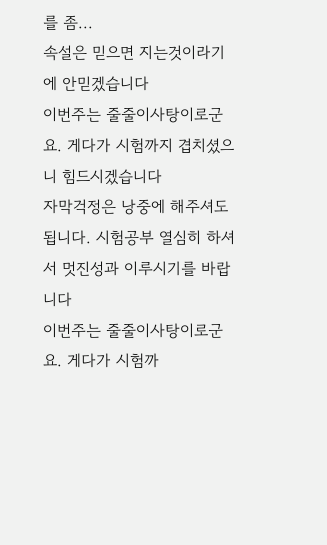를 좀...
속설은 믿으면 지는것이라기에 안믿겠습니다
이번주는 줄줄이사탕이로군요. 게다가 시험까지 겹치셨으니 힘드시겠습니다
자막걱정은 낭중에 해주셔도 됩니다. 시험공부 열심히 하셔서 멋진성과 이루시기를 바랍니다
이번주는 줄줄이사탕이로군요. 게다가 시험까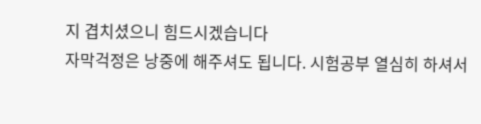지 겹치셨으니 힘드시겠습니다
자막걱정은 낭중에 해주셔도 됩니다. 시험공부 열심히 하셔서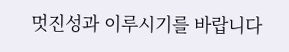멋진성과 이루시기를 바랍니다